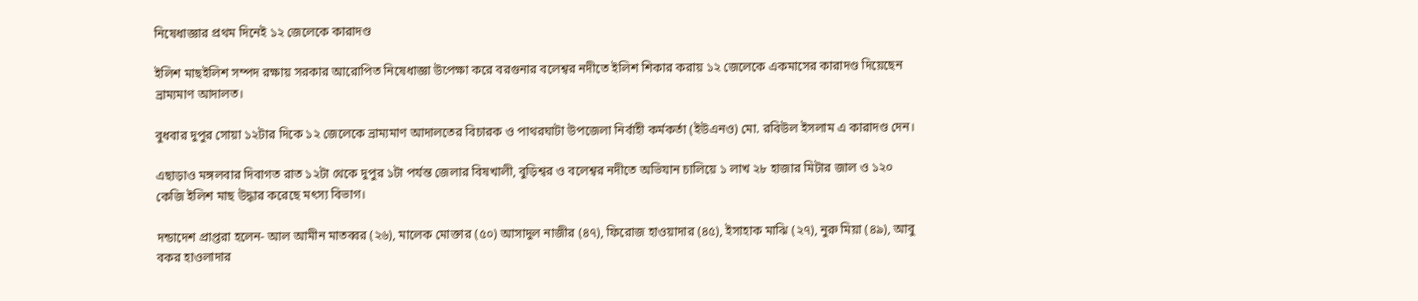নিষেধাজ্ঞার প্রথম দিনেই ১২ জেলেকে কারাদণ্ড

ইলিশ মাছইলিশ সম্পদ রক্ষায় সরকার আরোপিত নিষেধাজ্ঞা উপেক্ষা করে বরগুনার বলেশ্বর নদীতে ইলিশ শিকার করায় ১২ জেলেকে একমাসের কারাদণ্ড দিয়েছেন ভ্রাম্যমাণ আদালত।

বুধবার দুপুর সোয়া ১২টার দিকে ১২ জেলেকে ভ্রাম্যমাণ আদালতের বিচারক ও পাথরঘাটা উপজেলা নির্বাহী কর্মকর্তা (ইউএনও) মো. রবিউল ইসলাম এ কারাদণ্ড দেন।

এছাড়াও মঙ্গলবার দিবাগত রাত ১২টা থেকে দুপুর ১টা পর্যন্ত জেলার বিষখালী, বুড়িশ্বর ও বলেশ্বর নদীতে অভিযান চালিয়ে ১ লাখ ২৮ হাজার মিটার জাল ও ১২০ কেজি ইলিশ মাছ উদ্ধার করেছে মৎস্য বিভাগ।

দন্ডাদেশ প্রাপ্তরা হলেন- আল আমীন মাতব্বর (২৬), মালেক মোক্তার (৫০) আসাদুল নাজীর (৪৭), ফিরোজ হাওয়াদার (৪৫), ইসাহাক মাঝি (২৭), নুরু মিয়া (৪৯), আবু বকর হাওলাদার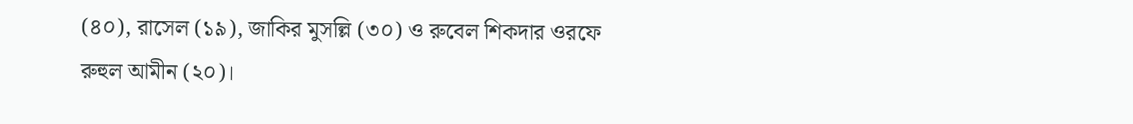(৪০), রাসেল (১৯), জাকির মুসল্লি (৩০) ও রুবেল শিকদার ওরফে রুহুল আমীন (২০)।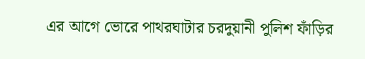এর আগে ভোরে পাথরঘাটার চরদুয়ানী পুলিশ ফাঁড়ির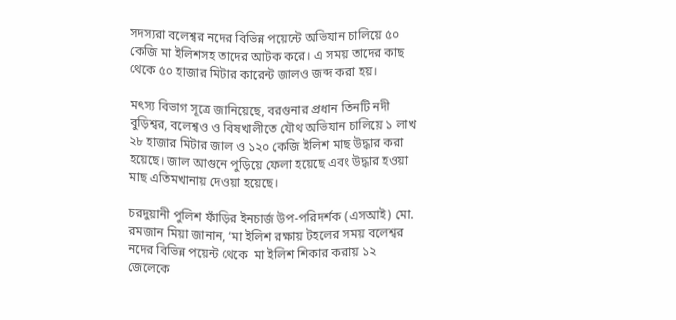সদস্যরা বলেশ্বর নদের বিভিন্ন পয়েন্টে অভিযান চালিয়ে ৫০ কেজি মা ইলিশসহ তাদের আটক করে। এ সময় তাদের কাছ থেকে ৫০ হাজার মিটার কারেন্ট জালও জব্দ করা হয়।

মৎস্য বিভাগ সূত্রে জানিয়েছে, বরগুনার প্রধান তিনটি নদী বুড়িশ্বর, বলেশ্বও ও বিষখালীতে যৌথ অভিযান চালিয়ে ১ লাখ ২৮ হাজার মিটার জাল ও ১২০ কেজি ইলিশ মাছ উদ্ধার করা হয়েছে। জাল আগুনে পুড়িয়ে ফেলা হয়েছে এবং উদ্ধার হওয়া মাছ এতিমখানায় দেওয়া হয়েছে।

চরদুয়ানী পুলিশ ফাঁড়ির ইনচার্জ উপ-পরিদর্শক (এসআই) মো. রমজান মিয়া জানান, ‘মা ইলিশ রক্ষায় টহলের সময় বলেশ্বর নদের বিভিন্ন পয়েন্ট থেকে  মা ইলিশ শিকার করায় ১২ জেলেকে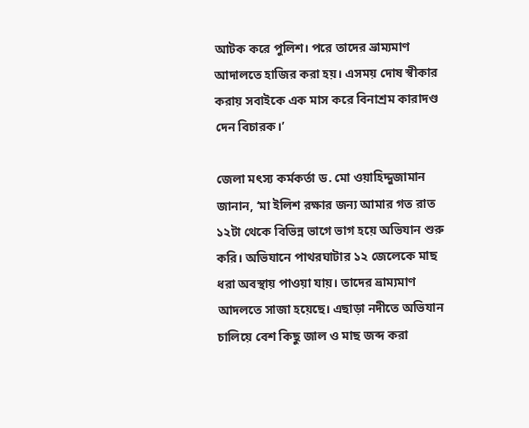আটক করে পুলিশ। পরে তাদের ভ্রাম্যমাণ আদালতে হাজির করা হয়। এসময় দোষ স্বীকার করায় সবাইকে এক মাস করে বিনাশ্রম কারাদণ্ড দেন বিচারক।’

জেলা মৎস্য কর্মকর্তা ড. মো ওয়াহিদ্দুজামান জানান, ‘মা ইলিশ রক্ষার জন্য আমার গত রাত ১২টা থেকে বিভিন্ন ভাগে ভাগ হয়ে অভিযান শুরু করি। অভিযানে পাথরঘাটার ১২ জেলেকে মাছ ধরা অবস্থায় পাওয়া যায়। তাদের ভ্রাম্যমাণ আদলতে সাজা হয়েছে। এছাড়া নদীতে অভিযান চালিয়ে বেশ কিছু জাল ও মাছ জব্দ করা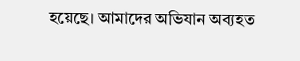হয়েছে। আমাদের অভিযান অব্যহত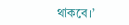থাকবে।’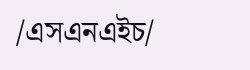/এসএনএইচ/